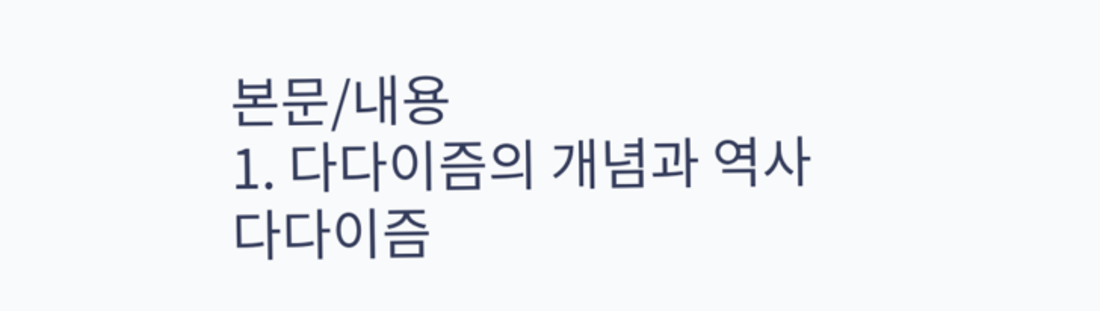본문/내용
1. 다다이즘의 개념과 역사
다다이즘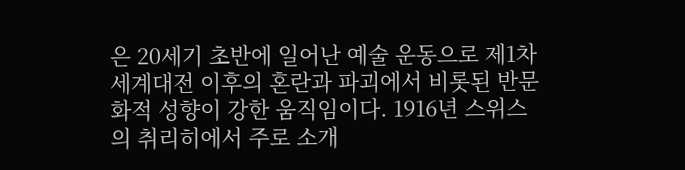은 20세기 초반에 일어난 예술 운동으로 제1차 세계대전 이후의 혼란과 파괴에서 비롯된 반문화적 성향이 강한 움직임이다. 1916년 스위스의 취리히에서 주로 소개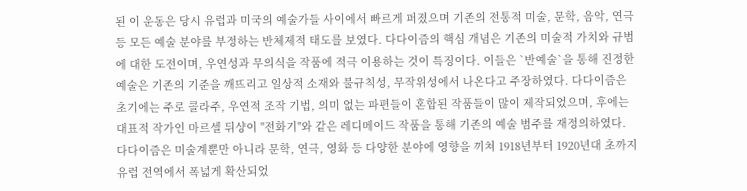된 이 운동은 당시 유럽과 미국의 예술가들 사이에서 빠르게 퍼졌으며 기존의 전통적 미술, 문학, 음악, 연극 등 모든 예술 분야를 부정하는 반체제적 태도를 보였다. 다다이즘의 핵심 개념은 기존의 미술적 가치와 규범에 대한 도전이며, 우연성과 무의식을 작품에 적극 이용하는 것이 특징이다. 이들은 `반예술`을 통해 진정한 예술은 기존의 기준을 깨뜨리고 일상적 소재와 불규칙성, 무작위성에서 나온다고 주장하였다. 다다이즘은 초기에는 주로 콜라주, 우연적 조작 기법, 의미 없는 파편들이 혼합된 작품들이 많이 제작되었으며, 후에는 대표적 작가인 마르셀 뒤샹이 "전화기"와 같은 레디메이드 작품을 통해 기존의 예술 범주를 재정의하였다. 다다이즘은 미술계뿐만 아니라 문학, 연극, 영화 등 다양한 분야에 영향을 끼쳐 1918년부터 1920년대 초까지 유럽 전역에서 폭넓게 확산되었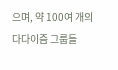으며, 약 100여 개의 다다이즘 그룹들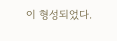이 형성되었다.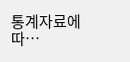통계자료에 따…